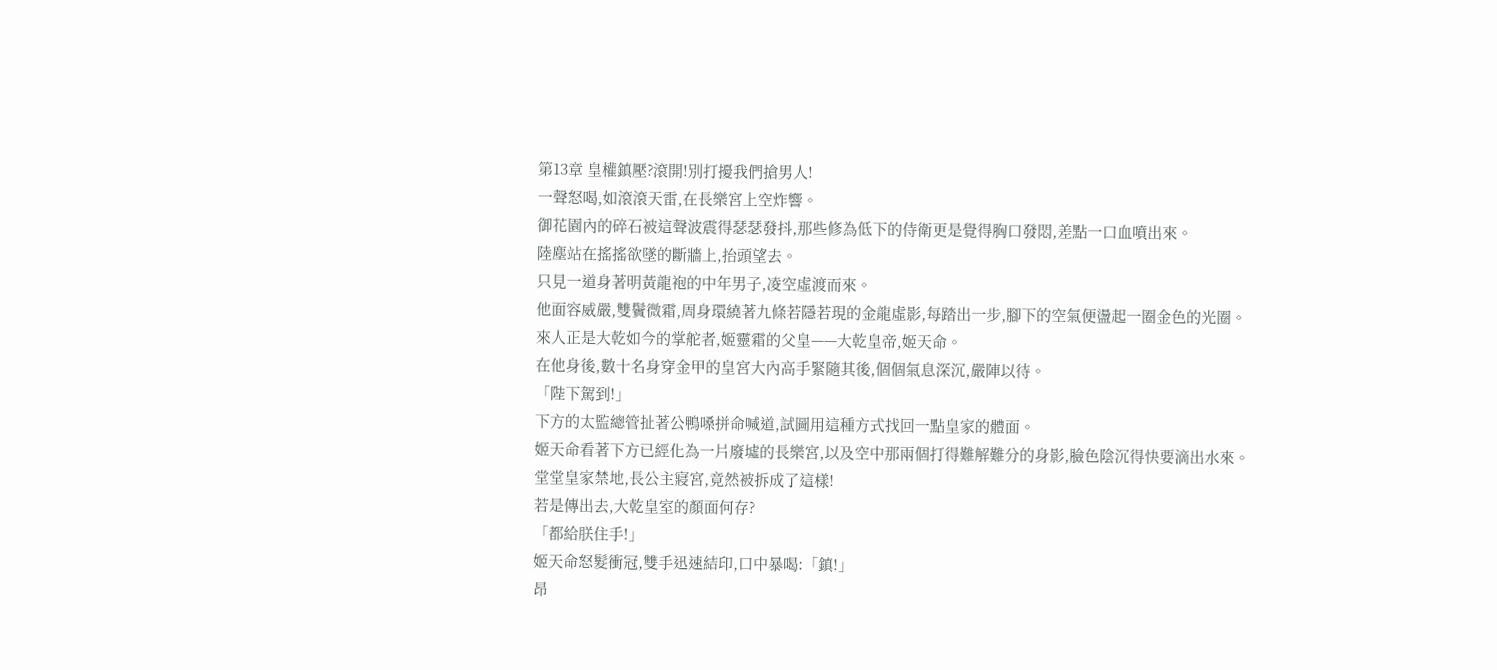第13章 皇權鎮壓?滾開!別打擾我們搶男人!
一聲怒喝,如滾滾天雷,在長樂宮上空炸響。
御花園內的碎石被這聲波震得瑟瑟發抖,那些修為低下的侍衛更是覺得胸口發悶,差點一口血噴出來。
陸塵站在搖搖欲墜的斷牆上,抬頭望去。
只見一道身著明黃龍袍的中年男子,凌空虛渡而來。
他面容威嚴,雙鬢微霜,周身環繞著九條若隱若現的金龍虛影,每踏出一步,腳下的空氣便盪起一圈金色的光圈。
來人正是大乾如今的掌舵者,姬靈霜的父皇——大乾皇帝,姬天命。
在他身後,數十名身穿金甲的皇宮大內高手緊隨其後,個個氣息深沉,嚴陣以待。
「陛下駕到!」
下方的太監總管扯著公鴨嗓拼命喊道,試圖用這種方式找回一點皇家的體面。
姬天命看著下方已經化為一片廢墟的長樂宮,以及空中那兩個打得難解難分的身影,臉色陰沉得快要滴出水來。
堂堂皇家禁地,長公主寢宮,竟然被拆成了這樣!
若是傳出去,大乾皇室的顏面何存?
「都給朕住手!」
姬天命怒髮衝冠,雙手迅速結印,口中暴喝:「鎮!」
昂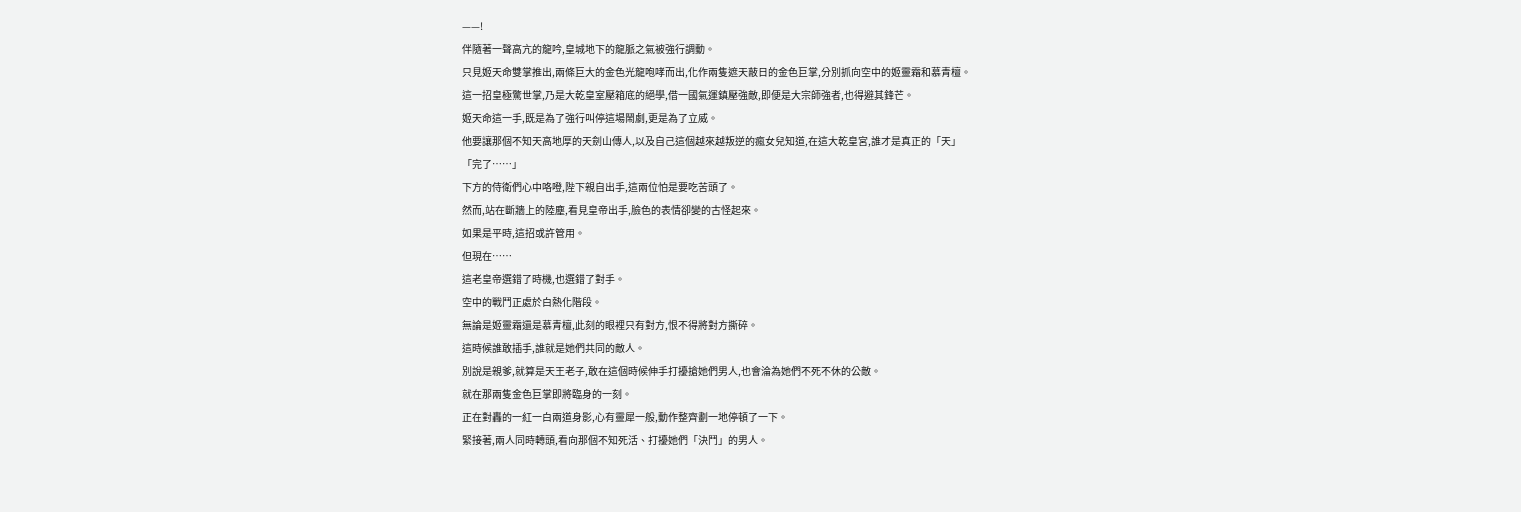——!
伴隨著一聲高亢的龍吟,皇城地下的龍脈之氣被強行調動。
只見姬天命雙掌推出,兩條巨大的金色光龍咆哮而出,化作兩隻遮天蔽日的金色巨掌,分別抓向空中的姬靈霜和慕青檀。
這一招皇極驚世掌,乃是大乾皇室壓箱底的絕學,借一國氣運鎮壓強敵,即便是大宗師強者,也得避其鋒芒。
姬天命這一手,既是為了強行叫停這場鬧劇,更是為了立威。
他要讓那個不知天高地厚的天劍山傳人,以及自己這個越來越叛逆的瘋女兒知道,在這大乾皇宮,誰才是真正的「天」
「完了……」
下方的侍衛們心中咯噔,陛下親自出手,這兩位怕是要吃苦頭了。
然而,站在斷牆上的陸塵,看見皇帝出手,臉色的表情卻變的古怪起來。
如果是平時,這招或許管用。
但現在……
這老皇帝選錯了時機,也選錯了對手。
空中的戰鬥正處於白熱化階段。
無論是姬靈霜還是慕青檀,此刻的眼裡只有對方,恨不得將對方撕碎。
這時候誰敢插手,誰就是她們共同的敵人。
別說是親爹,就算是天王老子,敢在這個時候伸手打擾搶她們男人,也會淪為她們不死不休的公敵。
就在那兩隻金色巨掌即將臨身的一刻。
正在對轟的一紅一白兩道身影,心有靈犀一般,動作整齊劃一地停頓了一下。
緊接著,兩人同時轉頭,看向那個不知死活、打擾她們「決鬥」的男人。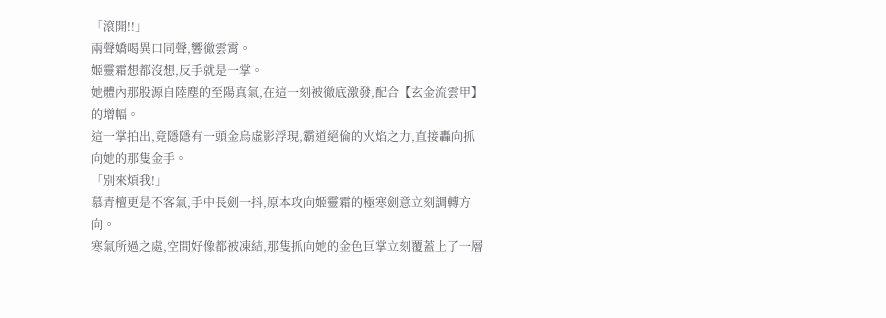「滾開!!」
兩聲嬌喝異口同聲,響徹雲霄。
姬靈霜想都沒想,反手就是一掌。
她體內那股源自陸塵的至陽真氣,在這一刻被徹底激發,配合【玄金流雲甲】的增幅。
這一掌拍出,竟隱隱有一頭金烏虛影浮現,霸道絕倫的火焰之力,直接轟向抓向她的那隻金手。
「別來煩我!」
慕青檀更是不客氣,手中長劍一抖,原本攻向姬靈霜的極寒劍意立刻調轉方向。
寒氣所過之處,空間好像都被凍結,那隻抓向她的金色巨掌立刻覆蓋上了一層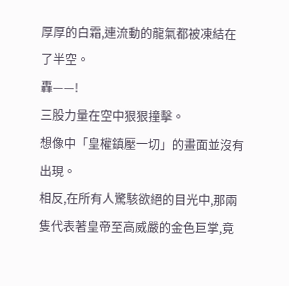厚厚的白霜,連流動的龍氣都被凍結在了半空。
轟——!
三股力量在空中狠狠撞擊。
想像中「皇權鎮壓一切」的畫面並沒有出現。
相反,在所有人驚駭欲絕的目光中,那兩隻代表著皇帝至高威嚴的金色巨掌,竟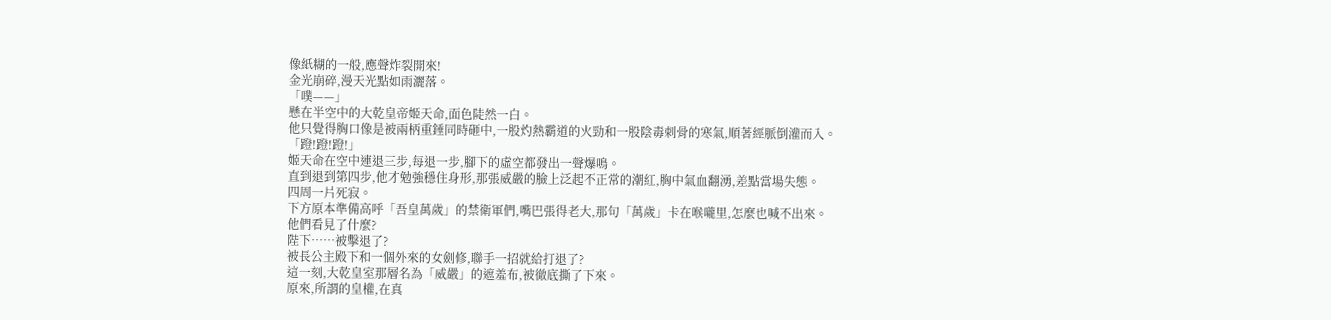像紙糊的一般,應聲炸裂開來!
金光崩碎,漫天光點如雨灑落。
「噗——」
懸在半空中的大乾皇帝姬天命,面色陡然一白。
他只覺得胸口像是被兩柄重錘同時砸中,一股灼熱霸道的火勁和一股陰毒刺骨的寒氣,順著經脈倒灌而入。
「蹬!蹬!蹬!」
姬天命在空中連退三步,每退一步,腳下的虛空都發出一聲爆鳴。
直到退到第四步,他才勉強穩住身形,那張威嚴的臉上泛起不正常的潮紅,胸中氣血翻湧,差點當場失態。
四周一片死寂。
下方原本準備高呼「吾皇萬歲」的禁衛軍們,嘴巴張得老大,那句「萬歲」卡在喉嚨里,怎麼也喊不出來。
他們看見了什麼?
陛下……被擊退了?
被長公主殿下和一個外來的女劍修,聯手一招就給打退了?
這一刻,大乾皇室那層名為「威嚴」的遮羞布,被徹底撕了下來。
原來,所謂的皇權,在真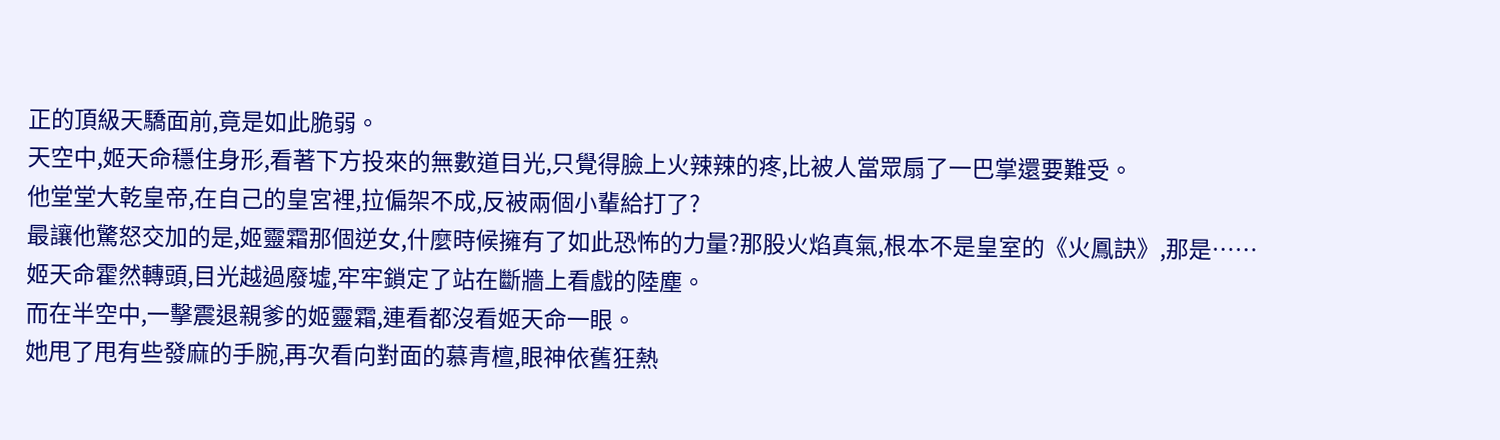正的頂級天驕面前,竟是如此脆弱。
天空中,姬天命穩住身形,看著下方投來的無數道目光,只覺得臉上火辣辣的疼,比被人當眾扇了一巴掌還要難受。
他堂堂大乾皇帝,在自己的皇宮裡,拉偏架不成,反被兩個小輩給打了?
最讓他驚怒交加的是,姬靈霜那個逆女,什麼時候擁有了如此恐怖的力量?那股火焰真氣,根本不是皇室的《火鳳訣》,那是……
姬天命霍然轉頭,目光越過廢墟,牢牢鎖定了站在斷牆上看戲的陸塵。
而在半空中,一擊震退親爹的姬靈霜,連看都沒看姬天命一眼。
她甩了甩有些發麻的手腕,再次看向對面的慕青檀,眼神依舊狂熱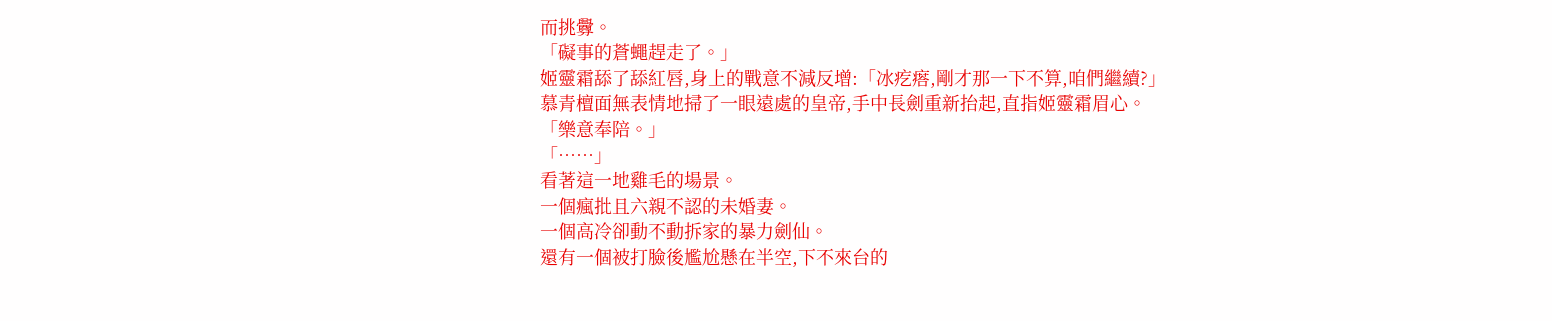而挑釁。
「礙事的蒼蠅趕走了。」
姬靈霜舔了舔紅唇,身上的戰意不減反增:「冰疙瘩,剛才那一下不算,咱們繼續?」
慕青檀面無表情地掃了一眼遠處的皇帝,手中長劍重新抬起,直指姬靈霜眉心。
「樂意奉陪。」
「……」
看著這一地雞毛的場景。
一個瘋批且六親不認的未婚妻。
一個高冷卻動不動拆家的暴力劍仙。
還有一個被打臉後尷尬懸在半空,下不來台的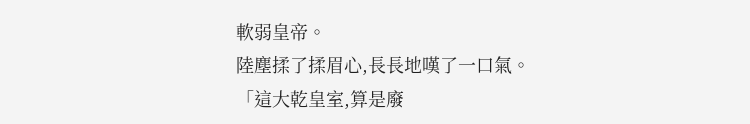軟弱皇帝。
陸塵揉了揉眉心,長長地嘆了一口氣。
「這大乾皇室,算是廢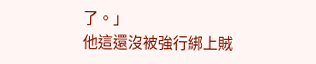了。」
他這還沒被強行綁上賊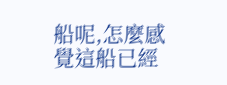船呢,怎麼感覺這船已經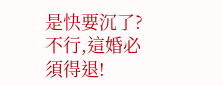是快要沉了?
不行,這婚必須得退!